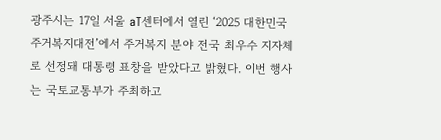광주시는 17일 서울 aT센터에서 열린 ‘2025 대한민국 주거복지대전’에서 주거복지 분야 전국 최우수 지자체로 선정돼 대통령 표창을 받았다고 밝혔다. 이번 행사는 국토교통부가 주최하고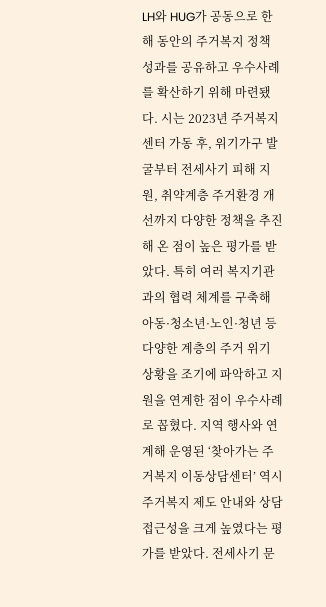LH와 HUG가 공동으로 한 해 동안의 주거복지 정책 성과를 공유하고 우수사례를 확산하기 위해 마련됐다. 시는 2023년 주거복지센터 가동 후, 위기가구 발굴부터 전세사기 피해 지원, 취약계층 주거환경 개선까지 다양한 정책을 추진해 온 점이 높은 평가를 받았다. 특히 여러 복지기관과의 협력 체계를 구축해 아동·청소년·노인·청년 등 다양한 계층의 주거 위기 상황을 조기에 파악하고 지원을 연계한 점이 우수사례로 꼽혔다. 지역 행사와 연계해 운영된 ‘찾아가는 주거복지 이동상담센터’ 역시 주거복지 제도 안내와 상담 접근성을 크게 높였다는 평가를 받았다. 전세사기 문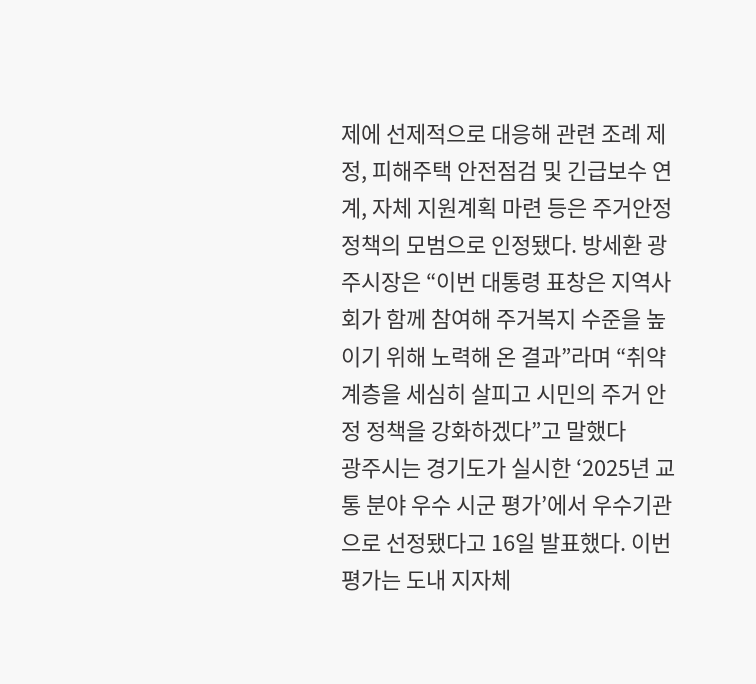제에 선제적으로 대응해 관련 조례 제정, 피해주택 안전점검 및 긴급보수 연계, 자체 지원계획 마련 등은 주거안정 정책의 모범으로 인정됐다. 방세환 광주시장은 “이번 대통령 표창은 지역사회가 함께 참여해 주거복지 수준을 높이기 위해 노력해 온 결과”라며 “취약계층을 세심히 살피고 시민의 주거 안정 정책을 강화하겠다”고 말했다
광주시는 경기도가 실시한 ‘2025년 교통 분야 우수 시군 평가’에서 우수기관으로 선정됐다고 16일 발표했다. 이번 평가는 도내 지자체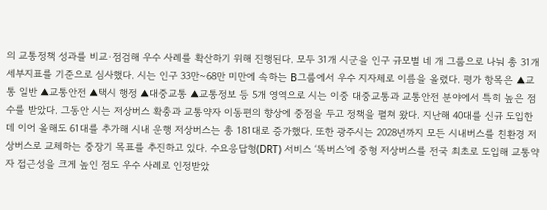의 교통정책 성과를 비교·점검해 우수 사례를 확산하기 위해 진행된다. 모두 31개 시군을 인구 규모별 네 개 그룹으로 나눠 총 31개 세부지표를 기준으로 심사했다. 시는 인구 33만~68만 미만에 속하는 B그룹에서 우수 지자체로 이름을 올렸다. 평가 항목은 ▲교통 일반 ▲교통안전 ▲택시 행정 ▲대중교통 ▲교통정보 등 5개 영역으로 시는 이중 대중교통과 교통안전 분야에서 특히 높은 점수를 받았다. 그동안 시는 저상버스 확충과 교통약자 이동편의 향상에 중점을 두고 정책을 펼쳐 왔다. 지난해 40대를 신규 도입한 데 이어 올해도 61대를 추가해 시내 운행 저상버스는 총 181대로 증가했다. 또한 광주시는 2028년까지 모든 시내버스를 친환경 저상버스로 교체하는 중장기 목표를 추진하고 있다. 수요응답형(DRT) 서비스 ‘똑버스’에 중형 저상버스를 전국 최초로 도입해 교통약자 접근성을 크게 높인 점도 우수 사례로 인정받았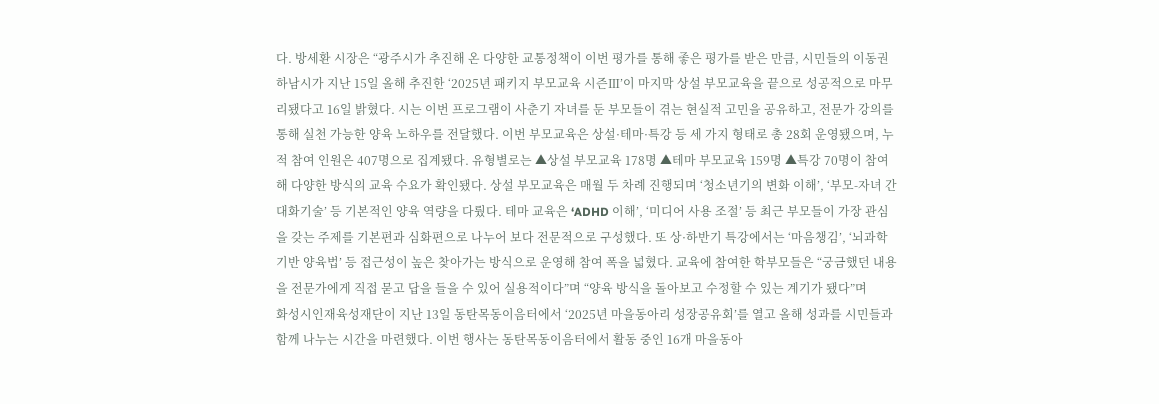다. 방세환 시장은 “광주시가 추진해 온 다양한 교통정책이 이번 평가를 통해 좋은 평가를 받은 만큼, 시민들의 이동권
하남시가 지난 15일 올해 추진한 ‘2025년 패키지 부모교육 시즌Ⅲ’이 마지막 상설 부모교육을 끝으로 성공적으로 마무리됐다고 16일 밝혔다. 시는 이번 프로그램이 사춘기 자녀를 둔 부모들이 겪는 현실적 고민을 공유하고, 전문가 강의를 통해 실천 가능한 양육 노하우를 전달했다. 이번 부모교육은 상설·테마·특강 등 세 가지 형태로 총 28회 운영됐으며, 누적 참여 인원은 407명으로 집계됐다. 유형별로는 ▲상설 부모교육 178명 ▲테마 부모교육 159명 ▲특강 70명이 참여해 다양한 방식의 교육 수요가 확인됐다. 상설 부모교육은 매월 두 차례 진행되며 ‘청소년기의 변화 이해’, ‘부모-자녀 간 대화기술’ 등 기본적인 양육 역량을 다뤘다. 테마 교육은 ‘ADHD 이해’, ‘미디어 사용 조절’ 등 최근 부모들이 가장 관심을 갖는 주제를 기본편과 심화편으로 나누어 보다 전문적으로 구성했다. 또 상·하반기 특강에서는 ‘마음챙김’, ‘뇌과학 기반 양육법’ 등 접근성이 높은 찾아가는 방식으로 운영해 참여 폭을 넓혔다. 교육에 참여한 학부모들은 “궁금했던 내용을 전문가에게 직접 묻고 답을 들을 수 있어 실용적이다”며 “양육 방식을 돌아보고 수정할 수 있는 계기가 됐다”며
화성시인재육성재단이 지난 13일 동탄목동이음터에서 ‘2025년 마을동아리 성장공유회’를 열고 올해 성과를 시민들과 함께 나누는 시간을 마련했다. 이번 행사는 동탄목동이음터에서 활동 중인 16개 마을동아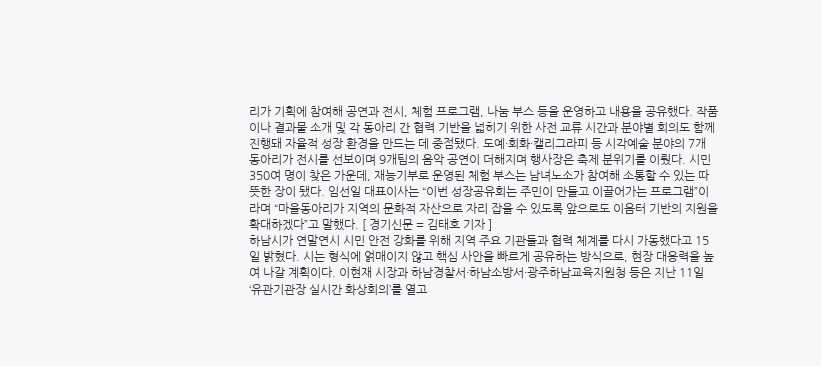리가 기획에 참여해 공연과 전시, 체험 프로그램, 나눔 부스 등을 운영하고 내용을 공유했다. 작품이나 결과물 소개 및 각 동아리 간 협력 기반을 넓히기 위한 사전 교류 시간과 분야별 회의도 함께 진행돼 자율적 성장 환경을 만드는 데 중점됐다. 도예·회화·캘리그라피 등 시각예술 분야의 7개 동아리가 전시를 선보이며 9개팀의 음악 공연이 더해지며 행사장은 축제 분위기를 이뤘다. 시민 350여 명이 찾은 가운데, 재능기부로 운영된 체험 부스는 남녀노소가 참여해 소통할 수 있는 따뜻한 장이 됐다. 임선일 대표이사는 “이번 성장공유회는 주민이 만들고 이끌어가는 프로그램”이라며 “마을동아리가 지역의 문화적 자산으로 자리 잡을 수 있도록 앞으로도 이음터 기반의 지원을 확대하겠다”고 말했다. [ 경기신문 = 김태호 기자 ]
하남시가 연말연시 시민 안전 강화를 위해 지역 주요 기관들과 협력 체계를 다시 가동했다고 15일 밝혔다. 시는 형식에 얽매이지 않고 핵심 사안을 빠르게 공유하는 방식으로, 현장 대응력을 높여 나갈 계획이다. 이현재 시장과 하남경찰서·하남소방서·광주하남교육지원청 등은 지난 11일 ‘유관기관장 실시간 화상회의’를 열고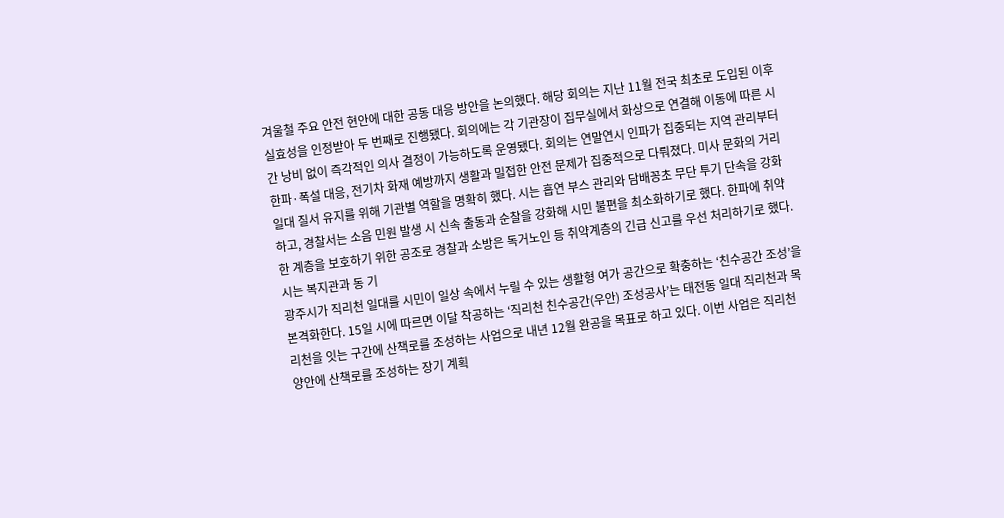겨울철 주요 안전 현안에 대한 공동 대응 방안을 논의했다. 해당 회의는 지난 11월 전국 최초로 도입된 이후 실효성을 인정받아 두 번째로 진행됐다. 회의에는 각 기관장이 집무실에서 화상으로 연결해 이동에 따른 시간 낭비 없이 즉각적인 의사 결정이 가능하도록 운영됐다. 회의는 연말연시 인파가 집중되는 지역 관리부터 한파·폭설 대응, 전기차 화재 예방까지 생활과 밀접한 안전 문제가 집중적으로 다뤄졌다. 미사 문화의 거리 일대 질서 유지를 위해 기관별 역할을 명확히 했다. 시는 흡연 부스 관리와 담배꽁초 무단 투기 단속을 강화하고, 경찰서는 소음 민원 발생 시 신속 출동과 순찰을 강화해 시민 불편을 최소화하기로 했다. 한파에 취약한 계층을 보호하기 위한 공조로 경찰과 소방은 독거노인 등 취약계층의 긴급 신고를 우선 처리하기로 했다. 시는 복지관과 동 기
광주시가 직리천 일대를 시민이 일상 속에서 누릴 수 있는 생활형 여가 공간으로 확충하는 ‘친수공간 조성’을 본격화한다. 15일 시에 따르면 이달 착공하는 ‘직리천 친수공간(우안) 조성공사’는 태전동 일대 직리천과 목리천을 잇는 구간에 산책로를 조성하는 사업으로 내년 12월 완공을 목표로 하고 있다. 이번 사업은 직리천 양안에 산책로를 조성하는 장기 계획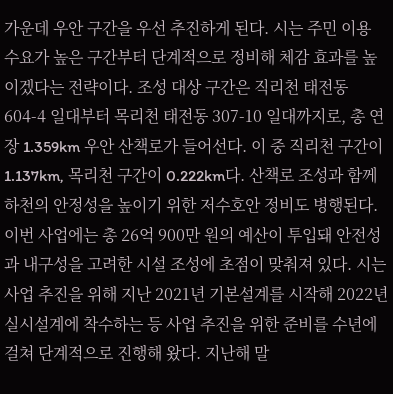가운데 우안 구간을 우선 추진하게 된다. 시는 주민 이용 수요가 높은 구간부터 단계적으로 정비해 체감 효과를 높이겠다는 전략이다. 조성 대상 구간은 직리천 태전동 604-4 일대부터 목리천 태전동 307-10 일대까지로, 총 연장 1.359km 우안 산책로가 들어선다. 이 중 직리천 구간이 1.137km, 목리천 구간이 0.222km다. 산책로 조성과 함께 하천의 안정성을 높이기 위한 저수호안 정비도 병행된다. 이번 사업에는 총 26억 900만 원의 예산이 투입돼 안전성과 내구성을 고려한 시설 조성에 초점이 맞춰져 있다. 시는 사업 추진을 위해 지난 2021년 기본설계를 시작해 2022년 실시설계에 착수하는 등 사업 추진을 위한 준비를 수년에 걸쳐 단계적으로 진행해 왔다. 지난해 말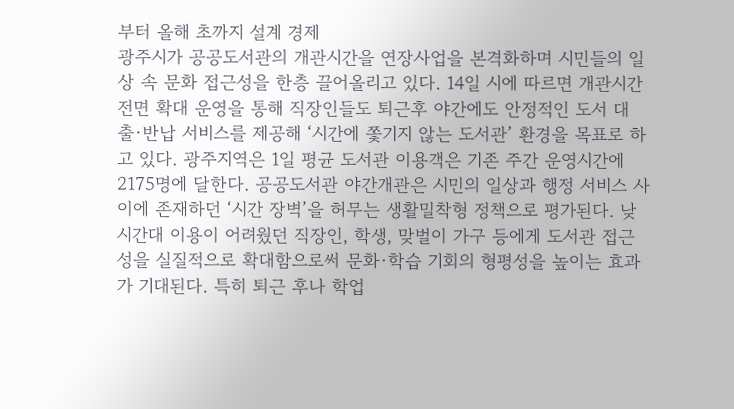부터 올해 초까지 설계 경제
광주시가 공공도서관의 개관시간을 연장사업을 본격화하며 시민들의 일상 속 문화 접근성을 한층 끌어올리고 있다. 14일 시에 따르면 개관시간 전면 확대 운영을 통해 직장인들도 퇴근후 야간에도 안정적인 도서 대출·반납 서비스를 제공해 ‘시간에 쫓기지 않는 도서관’ 환경을 목표로 하고 있다. 광주지역은 1일 평균 도서관 이용객은 기존 주간 운영시간에 2175명에 달한다. 공공도서관 야간개관은 시민의 일상과 행정 서비스 사이에 존재하던 ‘시간 장벽’을 허무는 생활밀착형 정책으로 평가된다. 낮 시간대 이용이 어려웠던 직장인, 학생, 맞벌이 가구 등에게 도서관 접근성을 실질적으로 확대함으로써 문화·학습 기회의 형평성을 높이는 효과가 기대된다. 특히 퇴근 후나 학업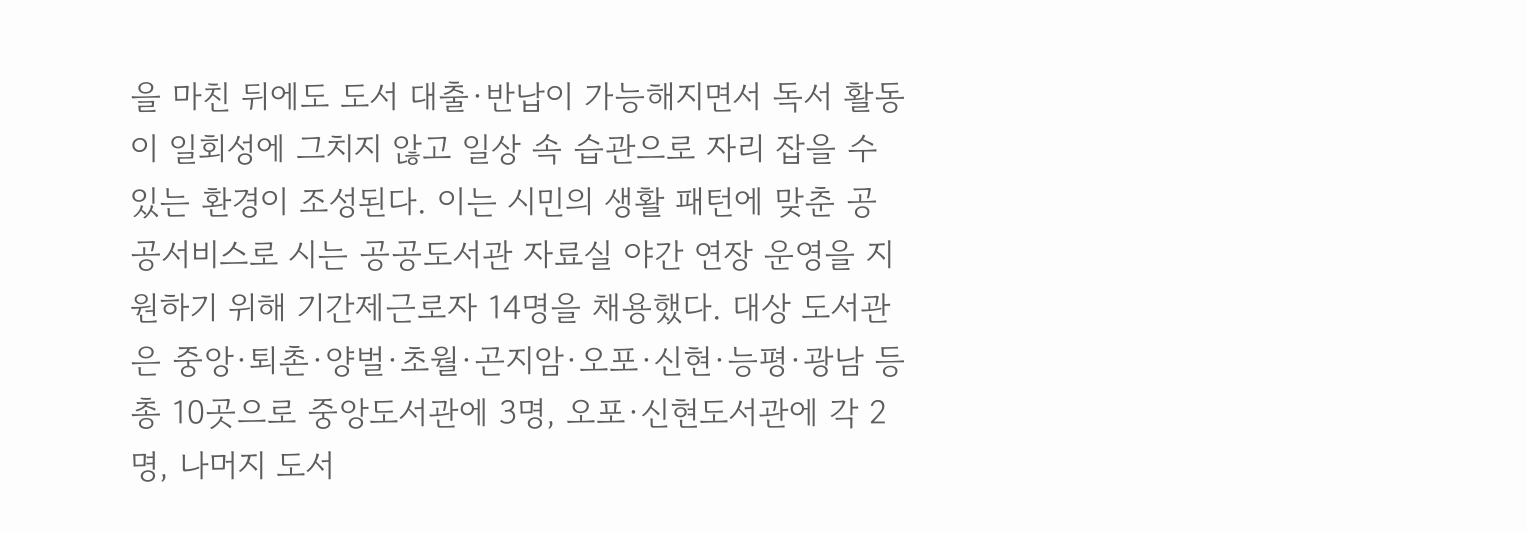을 마친 뒤에도 도서 대출·반납이 가능해지면서 독서 활동이 일회성에 그치지 않고 일상 속 습관으로 자리 잡을 수 있는 환경이 조성된다. 이는 시민의 생활 패턴에 맞춘 공공서비스로 시는 공공도서관 자료실 야간 연장 운영을 지원하기 위해 기간제근로자 14명을 채용했다. 대상 도서관은 중앙·퇴촌·양벌·초월·곤지암·오포·신현·능평·광남 등 총 10곳으로 중앙도서관에 3명, 오포·신현도서관에 각 2명, 나머지 도서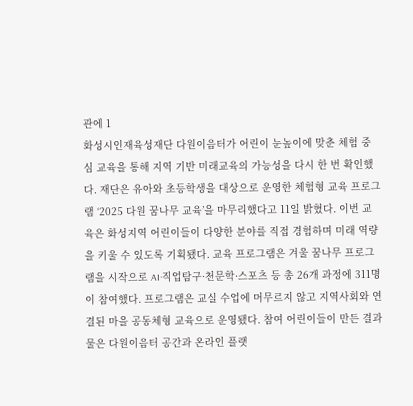관에 1
화성시인재육성재단 다원이음터가 어린이 눈높이에 맞춘 체험 중심 교육을 통해 지역 기반 미래교육의 가능성을 다시 한 번 확인했다. 재단은 유아와 초등학생을 대상으로 운영한 체험형 교육 프로그램 ‘2025 다원 꿈나무 교육’을 마무리했다고 11일 밝혔다. 이번 교육은 화성지역 어린이들이 다양한 분야를 직접 경험하며 미래 역량을 키울 수 있도록 기획됐다. 교육 프로그램은 겨울 꿈나무 프로그램을 시작으로 AI·직업탐구·천문학·스포츠 등 총 26개 과정에 311명이 참여했다. 프로그램은 교실 수업에 머무르지 않고 지역사회와 연결된 마을 공동체형 교육으로 운영됐다. 참여 어린이들이 만든 결과물은 다원이음터 공간과 온라인 플랫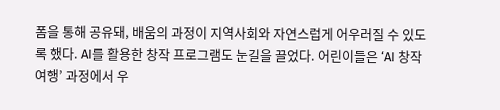폼을 통해 공유돼, 배움의 과정이 지역사회와 자연스럽게 어우러질 수 있도록 했다. AI를 활용한 창작 프로그램도 눈길을 끌었다. 어린이들은 ‘AI 창작 여행’ 과정에서 우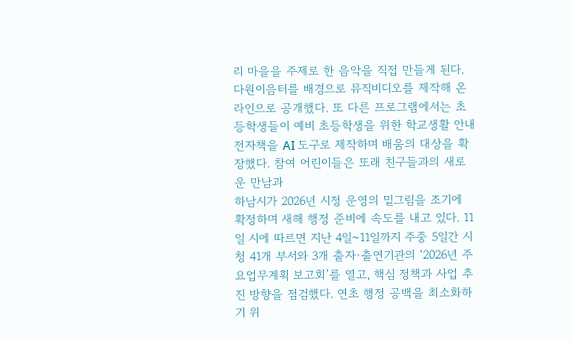리 마을을 주제로 한 음악을 직접 만들게 된다. 다원이음터를 배경으로 뮤직비디오를 제작해 온라인으로 공개했다. 또 다른 프로그램에서는 초등학생들이 예비 초등학생을 위한 학교생활 안내 전자책을 AI 도구로 제작하며 배움의 대상을 확장했다. 참여 어린이들은 또래 친구들과의 새로운 만남과
하남시가 2026년 시정 운영의 밑그림을 조기에 확정하며 새해 행정 준비에 속도를 내고 있다. 11일 시에 따르면 지난 4일~11일까지 주중 5일간 시청 41개 부서와 3개 출자·출연기관의 ‘2026년 주요업무계획 보고회’를 열고, 핵심 정책과 사업 추진 방향을 점검했다. 연초 행정 공백을 최소화하기 위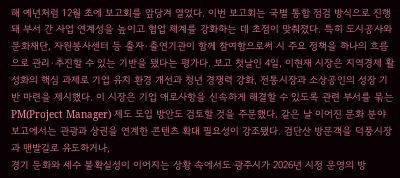해 예년처럼 12월 초에 보고회를 앞당겨 열었다. 이번 보고회는 국별 통합 점검 방식으로 진행돼 부서 간 사업 연계성을 높이고 협업 체계를 강화하는 데 초점이 맞춰졌다. 특히 도시공사와 문화재단, 자원봉사센터 등 출자·출연기관이 함께 참여함으로써 시 주요 정책을 하나의 흐름으로 관리·추진할 수 있는 기반을 됐다는 평가다. 보고 첫날인 4일, 이현재 시장은 지역경제 활성화의 핵심 과제로 기업 유치 환경 개선과 청년 경쟁력 강화, 전통시장과 소상공인의 성장 기반 마련을 제시했다. 이 시장은 기업 애로사항을 신속하게 해결할 수 있도록 관련 부서를 묶는 PM(Project Manager) 제도 도입 방안도 검토할 것을 주문했다. 같은 날 이어진 문화 분야 보고에서는 관광과 상권을 연계한 콘텐츠 확대 필요성이 강조됐다. 검단산 방문객을 덕풍시장과 맨발길로 유도하거나,
경기 둔화와 세수 불확실성이 이어지는 상황 속에서도 광주시가 2026년 시정 운영의 방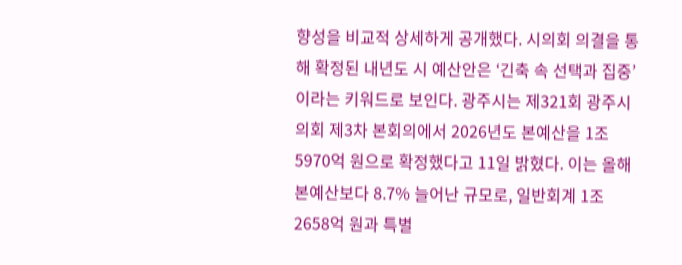향성을 비교적 상세하게 공개했다. 시의회 의결을 통해 확정된 내년도 시 예산안은 ‘긴축 속 선택과 집중’이라는 키워드로 보인다. 광주시는 제321회 광주시의회 제3차 본회의에서 2026년도 본예산을 1조 5970억 원으로 확정했다고 11일 밝혔다. 이는 올해 본예산보다 8.7% 늘어난 규모로, 일반회계 1조 2658억 원과 특별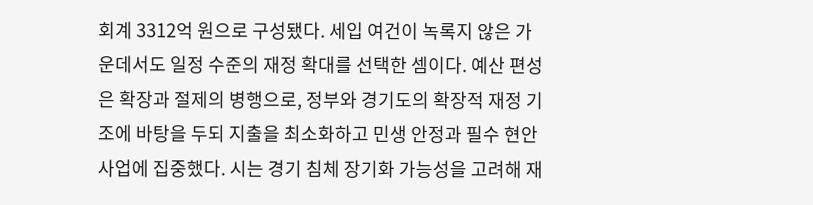회계 3312억 원으로 구성됐다. 세입 여건이 녹록지 않은 가운데서도 일정 수준의 재정 확대를 선택한 셈이다. 예산 편성은 확장과 절제의 병행으로, 정부와 경기도의 확장적 재정 기조에 바탕을 두되 지출을 최소화하고 민생 안정과 필수 현안 사업에 집중했다. 시는 경기 침체 장기화 가능성을 고려해 재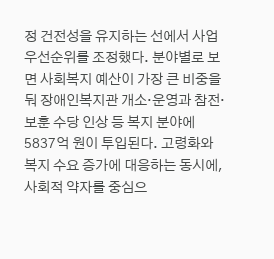정 건전성을 유지하는 선에서 사업 우선순위를 조정했다. 분야별로 보면 사회복지 예산이 가장 큰 비중을 둬 장애인복지관 개소·운영과 참전·보훈 수당 인상 등 복지 분야에 5837억 원이 투입된다. 고령화와 복지 수요 증가에 대응하는 동시에, 사회적 약자를 중심으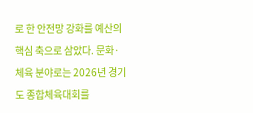로 한 안전망 강화를 예산의 핵심 축으로 삼았다. 문화·체육 분야로는 2026년 경기도 종합체육대회를